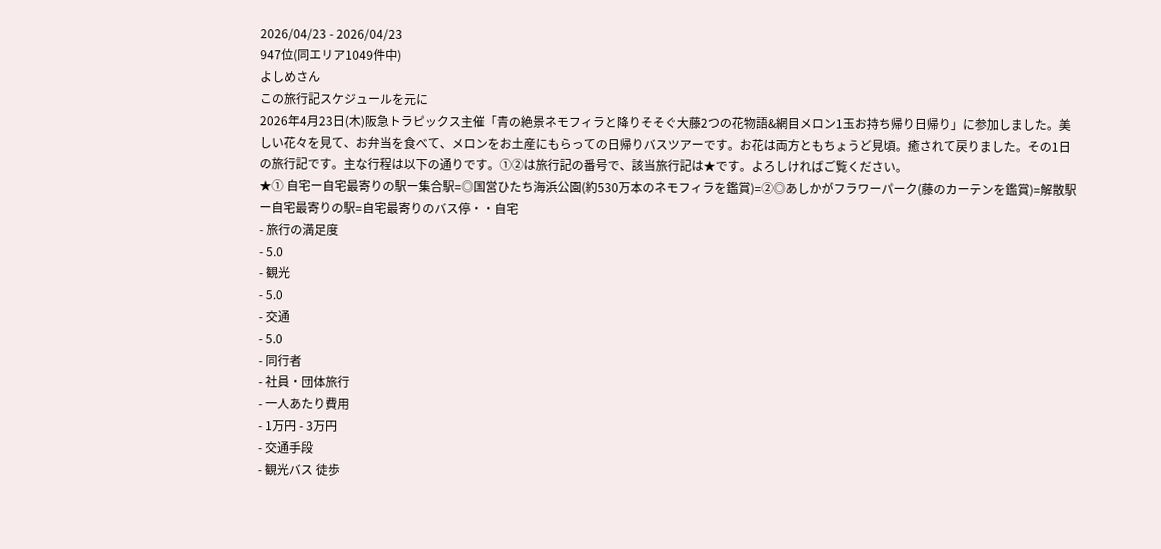2026/04/23 - 2026/04/23
947位(同エリア1049件中)
よしめさん
この旅行記スケジュールを元に
2026年4月23日(木)阪急トラピックス主催「青の絶景ネモフィラと降りそそぐ大藤2つの花物語&網目メロン1玉お持ち帰り日帰り」に参加しました。美しい花々を見て、お弁当を食べて、メロンをお土産にもらっての日帰りバスツアーです。お花は両方ともちょうど見頃。癒されて戻りました。その1日の旅行記です。主な行程は以下の通りです。①②は旅行記の番号で、該当旅行記は★です。よろしければご覧ください。
★① 自宅ー自宅最寄りの駅ー集合駅=◎国営ひたち海浜公園(約530万本のネモフィラを鑑賞)=②◎あしかがフラワーパーク(藤のカーテンを鑑賞)=解散駅ー自宅最寄りの駅=自宅最寄りのバス停・・自宅
- 旅行の満足度
- 5.0
- 観光
- 5.0
- 交通
- 5.0
- 同行者
- 社員・団体旅行
- 一人あたり費用
- 1万円 - 3万円
- 交通手段
- 観光バス 徒歩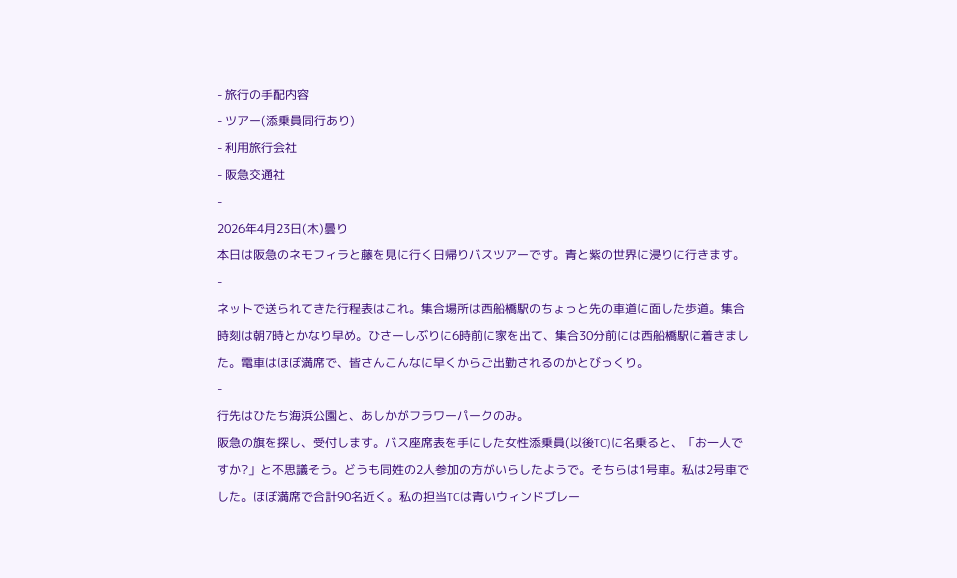- 旅行の手配内容
- ツアー(添乗員同行あり)
- 利用旅行会社
- 阪急交通社
-
2026年4月23日(木)曇り
本日は阪急のネモフィラと藤を見に行く日帰りバスツアーです。青と紫の世界に浸りに行きます。 -
ネットで送られてきた行程表はこれ。集合場所は西船橋駅のちょっと先の車道に面した歩道。集合時刻は朝7時とかなり早め。ひさーしぶりに6時前に家を出て、集合30分前には西船橋駅に着きました。電車はほぼ満席で、皆さんこんなに早くからご出勤されるのかとびっくり。
-
行先はひたち海浜公園と、あしかがフラワーパークのみ。
阪急の旗を探し、受付します。バス座席表を手にした女性添乗員(以後TC)に名乗ると、「お一人ですか?」と不思議そう。どうも同姓の2人参加の方がいらしたようで。そちらは1号車。私は2号車でした。ほぼ満席で合計90名近く。私の担当TCは青いウィンドブレー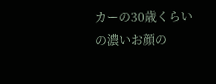カーの30歳くらいの濃いお顔の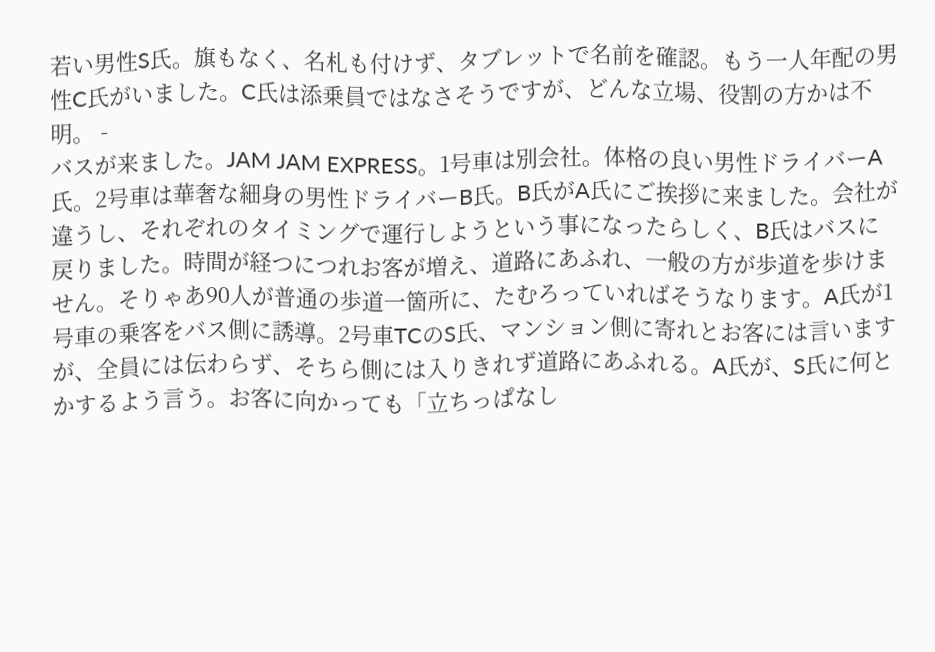若い男性S氏。旗もなく、名札も付けず、タブレットで名前を確認。もう一人年配の男性C氏がいました。C氏は添乗員ではなさそうですが、どんな立場、役割の方かは不明。 -
バスが来ました。JAM JAM EXPRESS。1号車は別会社。体格の良い男性ドライバーA氏。2号車は華奢な細身の男性ドライバーB氏。B氏がA氏にご挨拶に来ました。会社が違うし、それぞれのタイミングで運行しようという事になったらしく、B氏はバスに戻りました。時間が経つにつれお客が増え、道路にあふれ、一般の方が歩道を歩けません。そりゃあ90人が普通の歩道一箇所に、たむろっていればそうなります。A氏が1号車の乗客をバス側に誘導。2号車TCのS氏、マンション側に寄れとお客には言いますが、全員には伝わらず、そちら側には入りきれず道路にあふれる。A氏が、S氏に何とかするよう言う。お客に向かっても「立ちっぱなし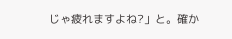じゃ疲れますよね?」と。確か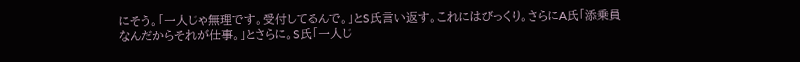にそう。「一人じゃ無理です。受付してるんで。」とS氏言い返す。これにはびっくり。さらにA氏「添乗員なんだからそれが仕事。」とさらに。S氏「一人じ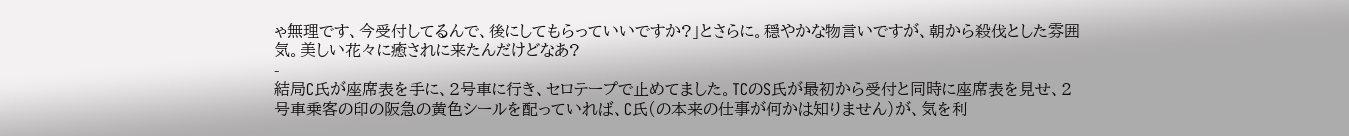ゃ無理です、今受付してるんで、後にしてもらっていいですか?」とさらに。穏やかな物言いですが、朝から殺伐とした雰囲気。美しい花々に癒されに来たんだけどなあ?
-
結局C氏が座席表を手に、2号車に行き、セロテープで止めてました。TCのS氏が最初から受付と同時に座席表を見せ、2号車乗客の印の阪急の黄色シールを配っていれば、C氏(の本来の仕事が何かは知りません)が、気を利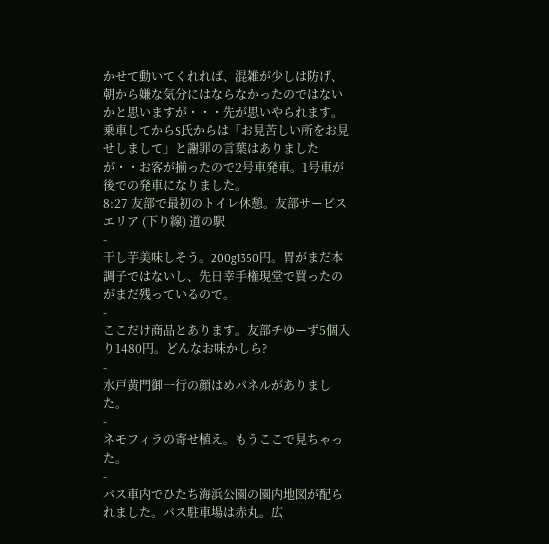かせて動いてくれれば、混雑が少しは防げ、朝から嫌な気分にはならなかったのではないかと思いますが・・・先が思いやられます。
乗車してからS氏からは「お見苦しい所をお見せしまして」と謝罪の言葉はありましたが・・お客が揃ったので2号車発車。1号車が後での発車になりました。
8:27 友部で最初のトイレ休憩。友部サービスエリア (下り線) 道の駅
-
干し芋美味しそう。200g1350円。胃がまだ本調子ではないし、先日幸手権現堂で買ったのがまだ残っているので。
-
ここだけ商品とあります。友部チゆーず5個入り1480円。どんなお味かしら?
-
水戸黄門御一行の顔はめパネルがありました。
-
ネモフィラの寄せ植え。もうここで見ちゃった。
-
バス車内でひたち海浜公園の園内地図が配られました。バス駐車場は赤丸。広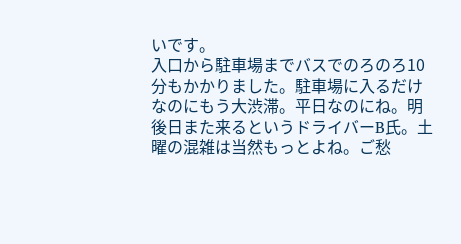いです。
入口から駐車場までバスでのろのろ10分もかかりました。駐車場に入るだけなのにもう大渋滞。平日なのにね。明後日また来るというドライバーB氏。土曜の混雑は当然もっとよね。ご愁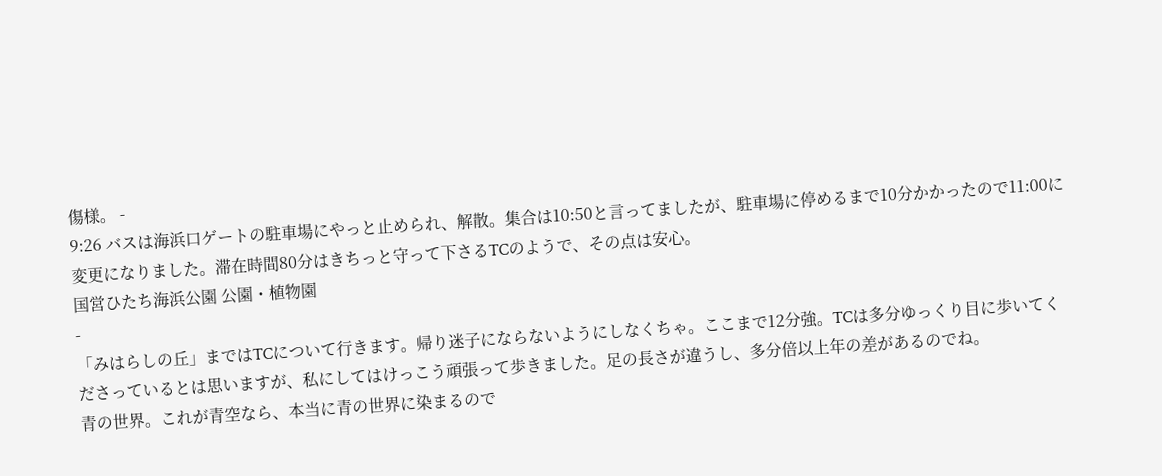傷様。 -
9:26 バスは海浜口ゲートの駐車場にやっと止められ、解散。集合は10:50と言ってましたが、駐車場に停めるまで10分かかったので11:00に変更になりました。滞在時間80分はきちっと守って下さるTCのようで、その点は安心。
国営ひたち海浜公園 公園・植物園
-
「みはらしの丘」まではTCについて行きます。帰り迷子にならないようにしなくちゃ。ここまで12分強。TCは多分ゆっくり目に歩いてくださっているとは思いますが、私にしてはけっこう頑張って歩きました。足の長さが違うし、多分倍以上年の差があるのでね。
青の世界。これが青空なら、本当に青の世界に染まるので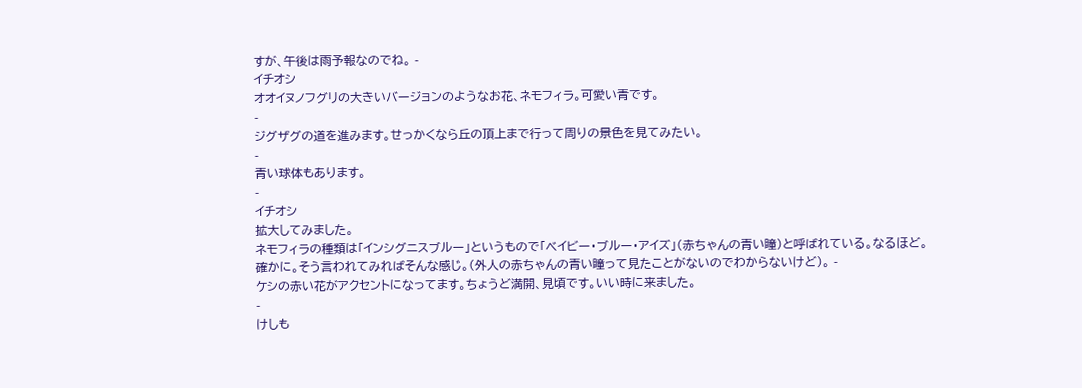すが、午後は雨予報なのでね。 -
イチオシ
オオイヌノフグリの大きいバージョンのようなお花、ネモフィラ。可愛い青です。
-
ジグザグの道を進みます。せっかくなら丘の頂上まで行って周りの景色を見てみたい。
-
青い球体もあります。
-
イチオシ
拡大してみました。
ネモフィラの種類は「インシグニスブルー」というもので「ベイビー・ブルー・アイズ」(赤ちゃんの青い瞳)と呼ばれている。なるほど。確かに。そう言われてみればそんな感じ。(外人の赤ちゃんの青い瞳って見たことがないのでわからないけど)。 -
ケシの赤い花がアクセントになってます。ちょうど満開、見頃です。いい時に来ました。
-
けしも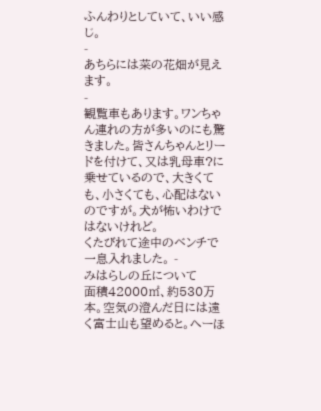ふんわりとしていて、いい感じ。
-
あちらには菜の花畑が見えます。
-
観覧車もあります。ワンちゃん連れの方が多いのにも驚きました。皆さんちゃんとリードを付けて、又は乳母車?に乗せているので、大きくても、小さくても、心配はないのですが。犬が怖いわけではないけれど。
くたびれて途中のベンチで一息入れました。 -
みはらしの丘について
面積42000㎡、約530万本。空気の澄んだ日には遠く富士山も望めると。へーほ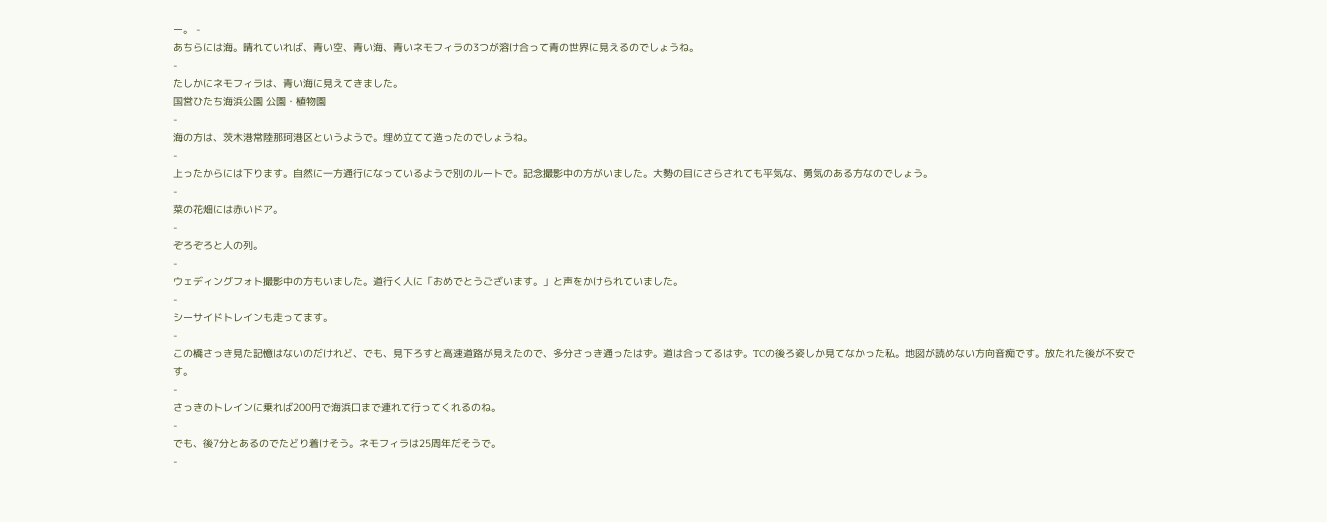ー。 -
あちらには海。晴れていれば、青い空、青い海、青いネモフィラの3つが溶け合って青の世界に見えるのでしょうね。
-
たしかにネモフィラは、青い海に見えてきました。
国営ひたち海浜公園 公園・植物園
-
海の方は、茨木港常陸那珂港区というようで。埋め立てて造ったのでしょうね。
-
上ったからには下ります。自然に一方通行になっているようで別のルートで。記念撮影中の方がいました。大勢の目にさらされても平気な、勇気のある方なのでしょう。
-
菜の花畑には赤いドア。
-
ぞろぞろと人の列。
-
ウェディングフォト撮影中の方もいました。道行く人に「おめでとうございます。」と声をかけられていました。
-
シーサイドトレインも走ってます。
-
この橋さっき見た記憶はないのだけれど、でも、見下ろすと高速道路が見えたので、多分さっき通ったはず。道は合ってるはず。TCの後ろ姿しか見てなかった私。地図が読めない方向音痴です。放たれた後が不安です。
-
さっきのトレインに乗れば200円で海浜口まで連れて行ってくれるのね。
-
でも、後7分とあるのでたどり着けそう。ネモフィラは25周年だそうで。
-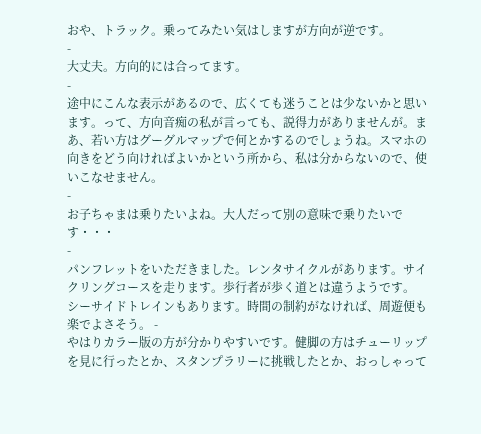おや、トラック。乗ってみたい気はしますが方向が逆です。
-
大丈夫。方向的には合ってます。
-
途中にこんな表示があるので、広くても迷うことは少ないかと思います。って、方向音痴の私が言っても、説得力がありませんが。まあ、若い方はグーグルマップで何とかするのでしょうね。スマホの向きをどう向ければよいかという所から、私は分からないので、使いこなせません。
-
お子ちゃまは乗りたいよね。大人だって別の意味で乗りたいです・・・
-
パンフレットをいただきました。レンタサイクルがあります。サイクリングコースを走ります。歩行者が歩く道とは違うようです。
シーサイドトレインもあります。時間の制約がなければ、周遊便も楽でよさそう。 -
やはりカラー版の方が分かりやすいです。健脚の方はチューリップを見に行ったとか、スタンプラリーに挑戦したとか、おっしゃって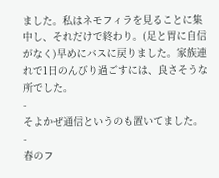ました。私はネモフィラを見ることに集中し、それだけで終わり。(足と胃に自信がなく)早めにバスに戻りました。家族連れで1日のんびり過ごすには、良さそうな所でした。
-
そよかぜ通信というのも置いてました。
-
春のフ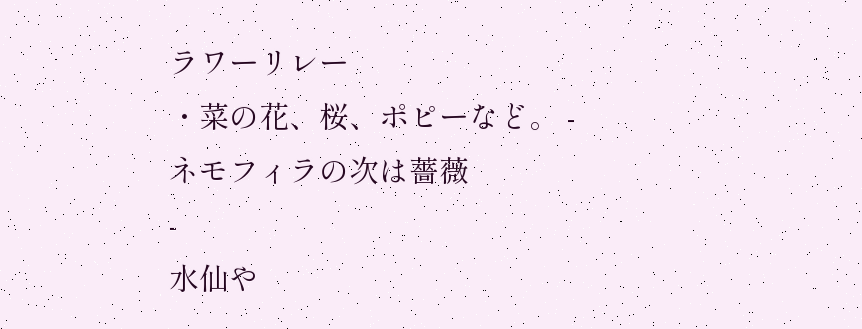ラワーリレー
・菜の花、桜、ポピーなど。 -
ネモフィラの次は薔薇
-
水仙や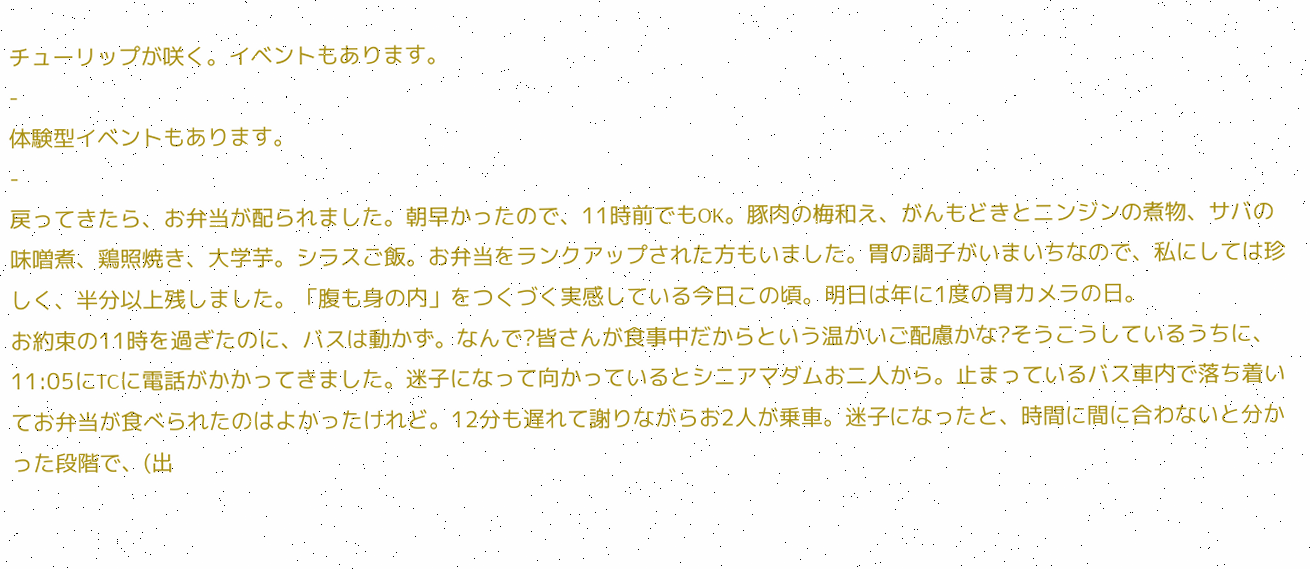チューリップが咲く。イベントもあります。
-
体験型イベントもあります。
-
戻ってきたら、お弁当が配られました。朝早かったので、11時前でもOK。豚肉の梅和え、がんもどきとニンジンの煮物、サバの味噌煮、鶏照焼き、大学芋。シラスご飯。お弁当をランクアップされた方もいました。胃の調子がいまいちなので、私にしては珍しく、半分以上残しました。「腹も身の内」をつくづく実感している今日この頃。明日は年に1度の胃カメラの日。
お約束の11時を過ぎたのに、バスは動かず。なんで?皆さんが食事中だからという温かいご配慮かな?そうこうしているうちに、11:05にTCに電話がかかってきました。迷子になって向かっているとシニアマダムお二人から。止まっているバス車内で落ち着いてお弁当が食べられたのはよかったけれど。12分も遅れて謝りながらお2人が乗車。迷子になったと、時間に間に合わないと分かった段階で、(出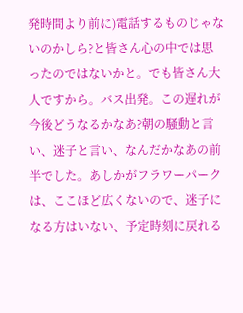発時間より前に)電話するものじゃないのかしら?と皆さん心の中では思ったのではないかと。でも皆さん大人ですから。バス出発。この遅れが今後どうなるかなあ?朝の騒動と言い、迷子と言い、なんだかなあの前半でした。あしかがフラワーパークは、ここほど広くないので、迷子になる方はいない、予定時刻に戻れる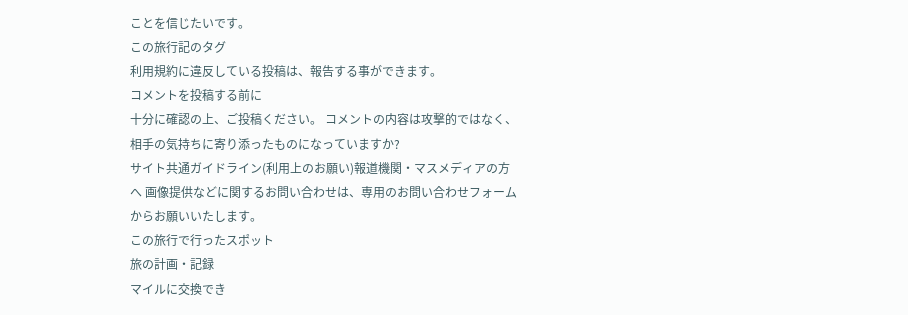ことを信じたいです。
この旅行記のタグ
利用規約に違反している投稿は、報告する事ができます。
コメントを投稿する前に
十分に確認の上、ご投稿ください。 コメントの内容は攻撃的ではなく、相手の気持ちに寄り添ったものになっていますか?
サイト共通ガイドライン(利用上のお願い)報道機関・マスメディアの方へ 画像提供などに関するお問い合わせは、専用のお問い合わせフォームからお願いいたします。
この旅行で行ったスポット
旅の計画・記録
マイルに交換でき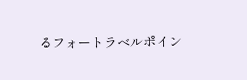るフォートラベルポイン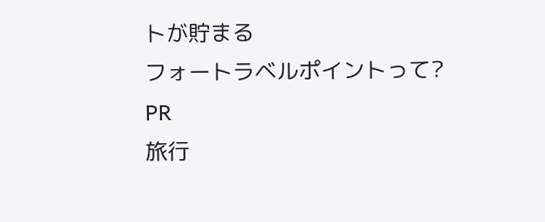トが貯まる
フォートラベルポイントって?
PR
旅行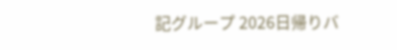記グループ 2026日帰りバ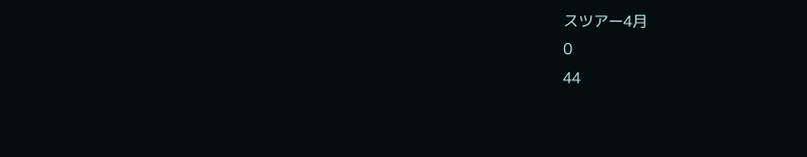スツアー4月
0
44